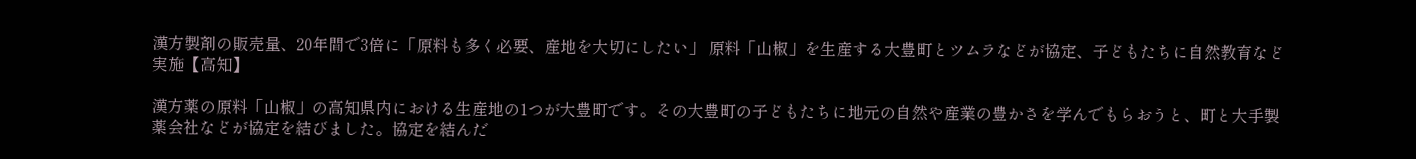漢方製剤の販売量、20年間で3倍に「原料も多く必要、産地を大切にしたい」 原料「山椒」を生産する大豊町とツムラなどが協定、子どもたちに自然教育など実施【高知】

漢方薬の原料「山椒」の高知県内における生産地の1つが大豊町です。その大豊町の子どもたちに地元の自然や産業の豊かさを学んでもらおうと、町と大手製薬会社などが協定を結びました。協定を結んだ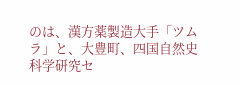のは、漢方薬製造大手「ツムラ」と、大豊町、四国自然史科学研究セ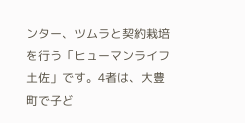ンター、ツムラと契約栽培を行う「ヒューマンライフ土佐」です。4者は、大豊町で子ど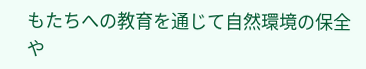もたちへの教育を通じて自然環境の保全や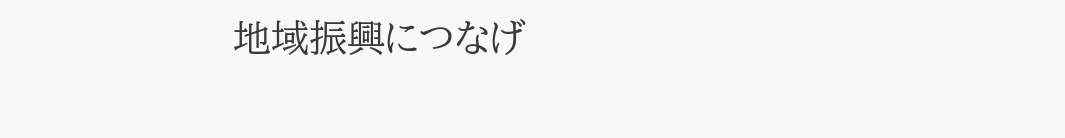地域振興につなげ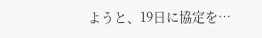ようと、19日に協定を…